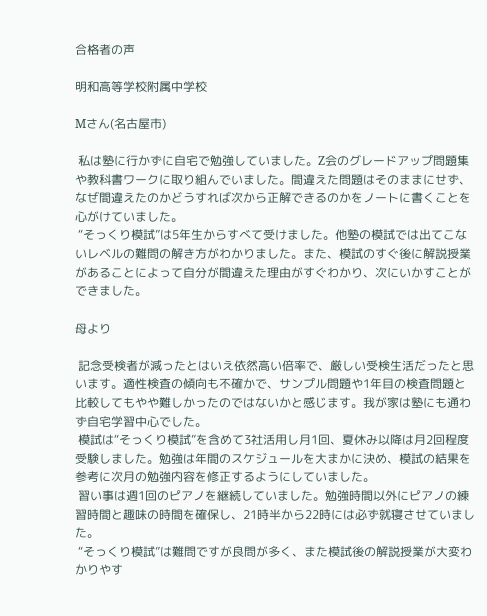合格者の声

明和高等学校附属中学校

Mさん(名古屋市)

 私は塾に行かずに自宅で勉強していました。Z会のグレードアップ問題集や教科書ワークに取り組んでいました。間違えた問題はそのままにせず、なぜ間違えたのかどうすれば次から正解できるのかをノートに書くことを心がけていました。
 “そっくり模試”は5年生からすべて受けました。他塾の模試では出てこないレベルの難問の解き方がわかりました。また、模試のすぐ後に解説授業があることによって自分が間違えた理由がすぐわかり、次にいかすことができました。

母より

 記念受検者が減ったとはいえ依然高い倍率で、厳しい受検生活だったと思います。適性検査の傾向も不確かで、サンプル問題や1年目の検査問題と比較してもやや難しかったのではないかと感じます。我が家は塾にも通わず自宅学習中心でした。
 模試は“そっくり模試”を含めて3社活用し月1回、夏休み以降は月2回程度受験しました。勉強は年間のスケジュールを大まかに決め、模試の結果を参考に次月の勉強内容を修正するようにしていました。
 習い事は週1回のピアノを継続していました。勉強時間以外にピアノの練習時間と趣味の時間を確保し、21時半から22時には必ず就寝させていました。
 “そっくり模試”は難問ですが良問が多く、また模試後の解説授業が大変わかりやす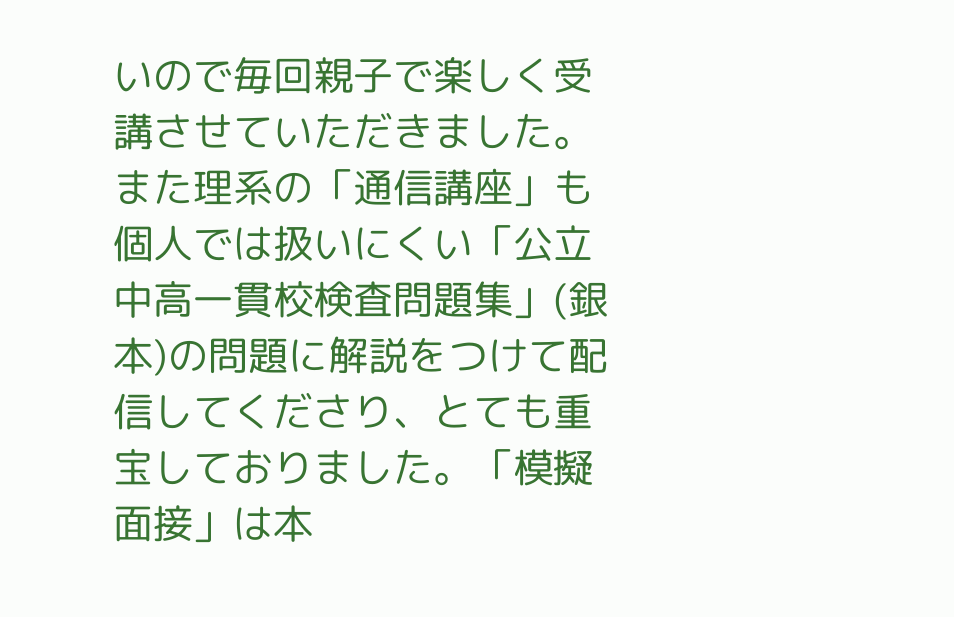いので毎回親子で楽しく受講させていただきました。また理系の「通信講座」も個人では扱いにくい「公立中高一貫校検査問題集」(銀本)の問題に解説をつけて配信してくださり、とても重宝しておりました。「模擬面接」は本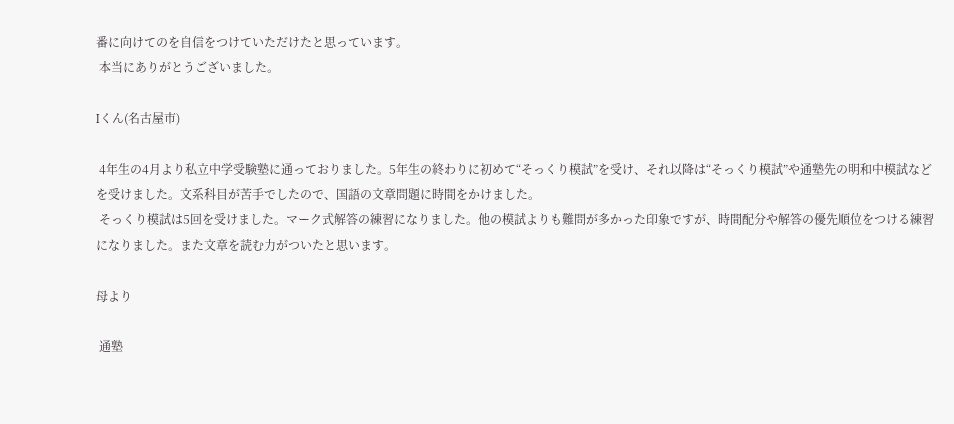番に向けてのを自信をつけていただけたと思っています。
 本当にありがとうございました。

Iくん(名古屋市)

 4年生の4月より私立中学受験塾に通っておりました。5年生の終わりに初めて“そっくり模試”を受け、それ以降は“そっくり模試”や通塾先の明和中模試などを受けました。文系科目が苦手でしたので、国語の文章問題に時間をかけました。
 そっくり模試は5回を受けました。マーク式解答の練習になりました。他の模試よりも難問が多かった印象ですが、時間配分や解答の優先順位をつける練習になりました。また文章を読む力がついたと思います。

母より

 通塾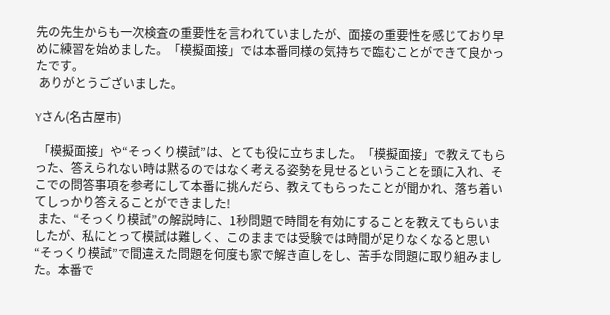先の先生からも一次検査の重要性を言われていましたが、面接の重要性を感じており早めに練習を始めました。「模擬面接」では本番同様の気持ちで臨むことができて良かったです。
 ありがとうございました。

Yさん(名古屋市)

 「模擬面接」や“そっくり模試”は、とても役に立ちました。「模擬面接」で教えてもらった、答えられない時は黙るのではなく考える姿勢を見せるということを頭に入れ、そこでの問答事項を参考にして本番に挑んだら、教えてもらったことが聞かれ、落ち着いてしっかり答えることができました!
 また、“そっくり模試”の解説時に、1秒問題で時間を有効にすることを教えてもらいましたが、私にとって模試は難しく、このままでは受験では時間が足りなくなると思い“そっくり模試”で間違えた問題を何度も家で解き直しをし、苦手な問題に取り組みました。本番で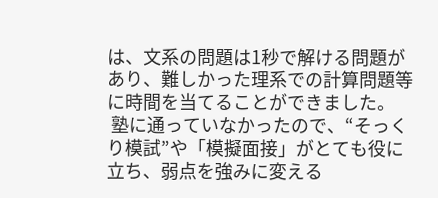は、文系の問題は1秒で解ける問題があり、難しかった理系での計算問題等に時間を当てることができました。
 塾に通っていなかったので、“そっくり模試”や「模擬面接」がとても役に立ち、弱点を強みに変える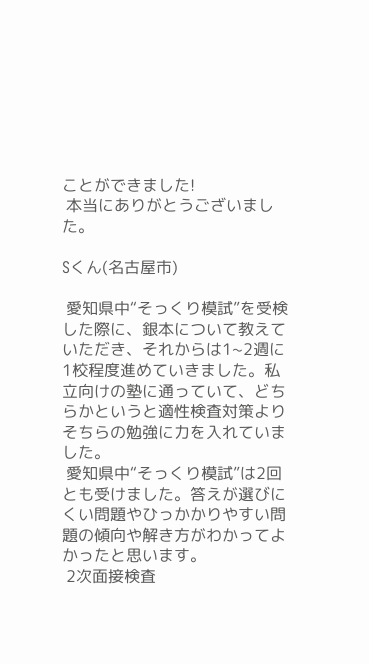ことができました!
 本当にありがとうございました。

Sくん(名古屋市)

 愛知県中“そっくり模試”を受検した際に、銀本について教えていただき、それからは1~2週に1校程度進めていきました。私立向けの塾に通っていて、どちらかというと適性検査対策よりそちらの勉強に力を入れていました。
 愛知県中“そっくり模試”は2回とも受けました。答えが選びにくい問題やひっかかりやすい問題の傾向や解き方がわかってよかったと思います。
 2次面接検査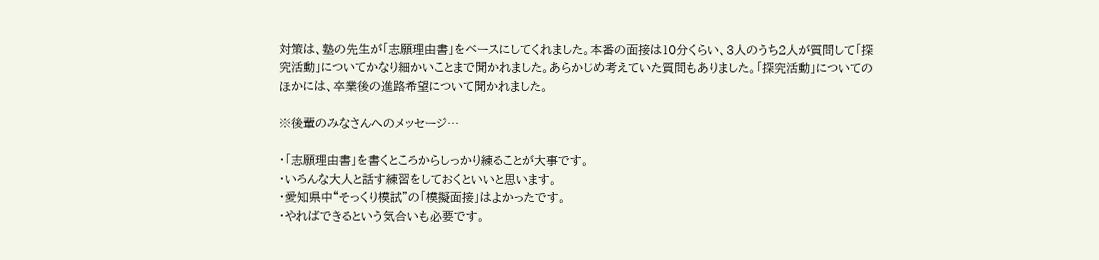対策は、塾の先生が「志願理由書」をベースにしてくれました。本番の面接は10分くらい、3人のうち2人が質問して「探究活動」についてかなり細かいことまで聞かれました。あらかじめ考えていた質問もありました。「探究活動」についてのほかには、卒業後の進路希望について聞かれました。

※後輩のみなさんへのメッセージ…

・「志願理由書」を書くところからしっかり練ることが大事です。
・いろんな大人と話す練習をしておくといいと思います。
・愛知県中“そっくり模試”の「模擬面接」はよかったです。
・やればできるという気合いも必要です。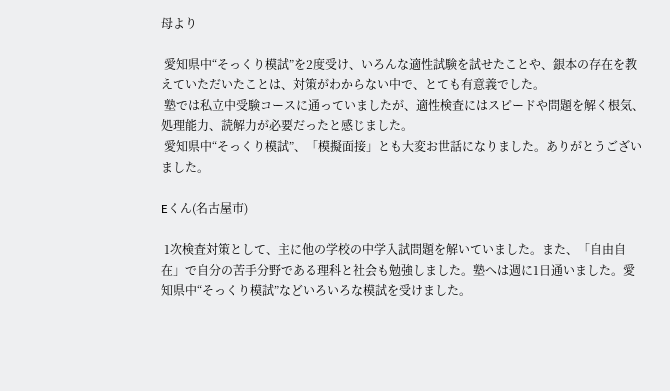母より

 愛知県中“そっくり模試”を2度受け、いろんな適性試験を試せたことや、銀本の存在を教えていただいたことは、対策がわからない中で、とても有意義でした。
 塾では私立中受験コースに通っていましたが、適性検査にはスピードや問題を解く根気、処理能力、読解力が必要だったと感じました。
 愛知県中“そっくり模試”、「模擬面接」とも大変お世話になりました。ありがとうございました。

Eくん(名古屋市)

 1次検査対策として、主に他の学校の中学入試問題を解いていました。また、「自由自在」で自分の苦手分野である理科と社会も勉強しました。塾へは週に1日通いました。愛知県中“そっくり模試”などいろいろな模試を受けました。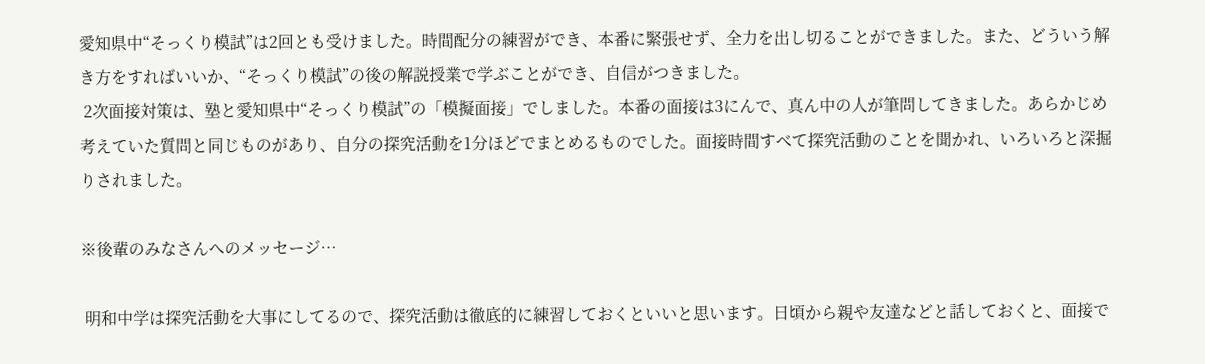愛知県中“そっくり模試”は2回とも受けました。時間配分の練習ができ、本番に緊張せず、全力を出し切ることができました。また、どういう解き方をすればいいか、“そっくり模試”の後の解説授業で学ぶことができ、自信がつきました。
 2次面接対策は、塾と愛知県中“そっくり模試”の「模擬面接」でしました。本番の面接は3にんで、真ん中の人が筆問してきました。あらかじめ考えていた質問と同じものがあり、自分の探究活動を1分ほどでまとめるものでした。面接時間すべて探究活動のことを聞かれ、いろいろと深掘りされました。

※後輩のみなさんへのメッセージ…

 明和中学は探究活動を大事にしてるので、探究活動は徹底的に練習しておくといいと思います。日頃から親や友達などと話しておくと、面接で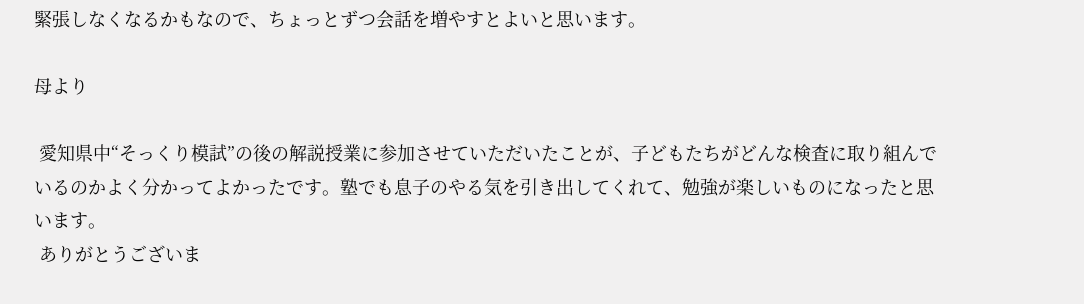緊張しなくなるかもなので、ちょっとずつ会話を増やすとよいと思います。

母より

 愛知県中“そっくり模試”の後の解説授業に参加させていただいたことが、子どもたちがどんな検査に取り組んでいるのかよく分かってよかったです。塾でも息子のやる気を引き出してくれて、勉強が楽しいものになったと思います。
 ありがとうございま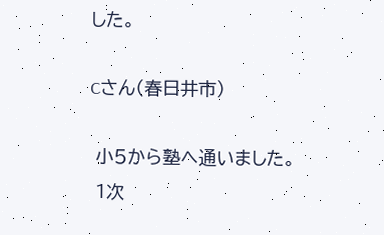した。

Cさん(春日井市)

 小5から塾へ通いました。
 1次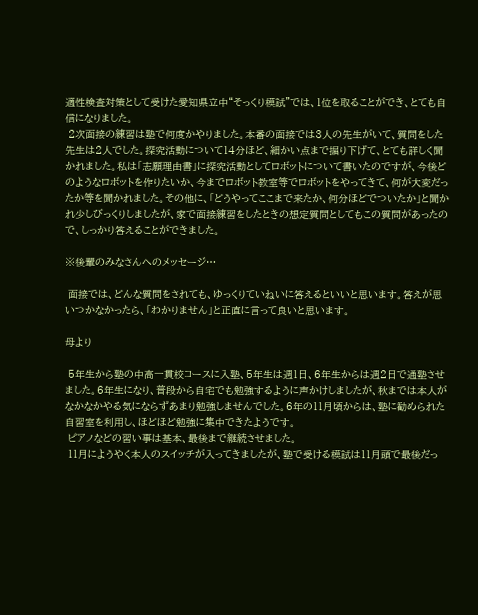適性検査対策として受けた愛知県立中“そっくり模試”では、1位を取ることができ、とても自信になりました。
 2次面接の練習は塾で何度かやりました。本番の面接では3人の先生がいて、質問をした先生は2人でした。探究活動について14分ほど、細かい点まで掘り下げて、とても詳しく聞かれました。私は「志願理由書」に探究活動としてロボットについて書いたのですが、今後どのようなロボットを作りたいか、今までロボット教室等でロボットをやってきて、何が大変だったか等を聞かれました。その他に、「どうやってここまで来たか、何分ほどでついたか」と聞かれ少しびっくりしましたが、家で面接練習をしたときの想定質問としてもこの質問があったので、しっかり答えることができました。

※後輩のみなさんへのメッセージ…

 面接では、どんな質問をされても、ゆっくりていねいに答えるといいと思います。答えが思いつかなかったら、「わかりません」と正直に言って良いと思います。

母より

 5年生から塾の中高一貫校コースに入塾、5年生は週1日、6年生からは週2日で通塾させました。6年生になり、普段から自宅でも勉強するように声かけしましたが、秋までは本人がなかなかやる気にならずあまり勉強しませんでした。6年の11月頃からは、塾に勧められた自習室を利用し、ほどほど勉強に集中できたようです。
 ピアノなどの習い事は基本、最後まで継続させました。
 11月にようやく本人のスイッチが入ってきましたが、塾で受ける模試は11月頭で最後だっ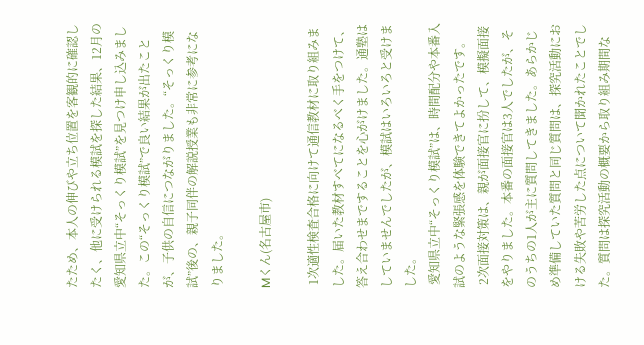たため、本人の伸びや立ち位置を客観的に確認したく、他に受けられる模試を探した結果、12月の愛知県立中“そっくり模試”を見つけ申し込みました。この“そっくり模試”で良い結果が出たことが、子供の自信につながりました。“そっくり模試”後の、親子同伴の解説授業も非常に参考になりました。

Mくん(名古屋市)

 1次適性検査合格に向けて通信教材に取り組みました。届いた教材すべてになるべく手をつけて、答え合わせまですることを心がけました。通塾はしていませんでしたが、模試はいろいろと受けました。
 愛知県立中“そっくり模試”は、時間配分や本番入試のような緊張感を体験できてよかったです。
 2次面接対策は、親が面接官に扮して、模擬面接をやりました。本番の面接官は3人でしたが、そのうちの1人が主に質問してきました。あらかじめ準備していた質問と同じ質問は、探究活動における失敗や苦労した点について聞かれたことでした。質問は探究活動の概要から取り組み期間な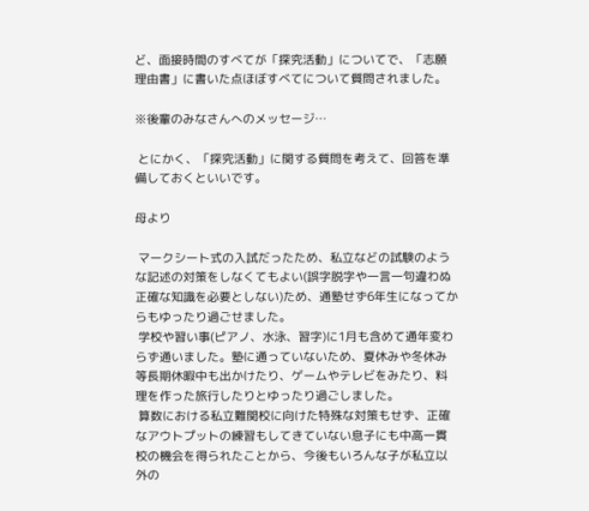ど、面接時間のすべてが「探究活動」についてで、「志願理由書」に書いた点ほぼすべてについて質問されました。

※後輩のみなさんへのメッセージ…

 とにかく、「探究活動」に関する質問を考えて、回答を準備しておくといいです。

母より

 マークシート式の入試だったため、私立などの試験のような記述の対策をしなくてもよい(誤字脱字や一言一句違わぬ正確な知識を必要としない)ため、通塾せず6年生になってからもゆったり過ごせました。
 学校や習い事(ピアノ、水泳、習字)に1月も含めて通年変わらず通いました。塾に通っていないため、夏休みや冬休み等長期休暇中も出かけたり、ゲームやテレビをみたり、料理を作った旅行したりとゆったり過ごしました。
 算数における私立難関校に向けた特殊な対策もせず、正確なアウトプットの練習もしてきていない息子にも中高一貫校の機会を得られたことから、今後もいろんな子が私立以外の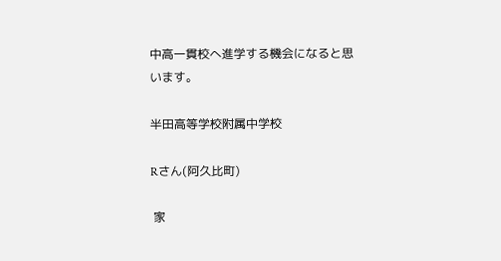中高一貫校へ進学する機会になると思います。

半田高等学校附属中学校

Rさん(阿久比町)

 家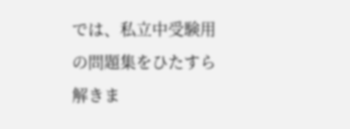では、私立中受験用の問題集をひたすら解きま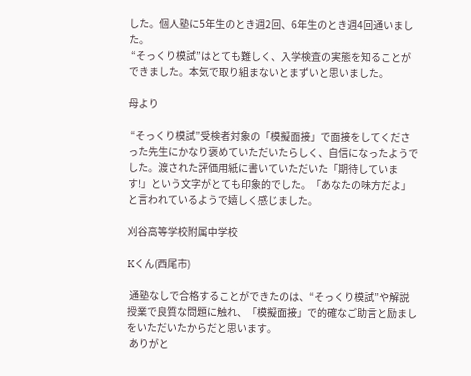した。個人塾に5年生のとき週2回、6年生のとき週4回通いました。
 “そっくり模試”はとても難しく、入学検査の実態を知ることができました。本気で取り組まないとまずいと思いました。

母より

 “そっくり模試”受検者対象の「模擬面接」で面接をしてくださった先生にかなり褒めていただいたらしく、自信になったようでした。渡された評価用紙に書いていただいた「期待しています!」という文字がとても印象的でした。「あなたの味方だよ」と言われているようで嬉しく感じました。

刈谷高等学校附属中学校

Kくん(西尾市)

 通塾なしで合格することができたのは、“そっくり模試”や解説授業で良質な問題に触れ、「模擬面接」で的確なご助言と励ましをいただいたからだと思います。
 ありがと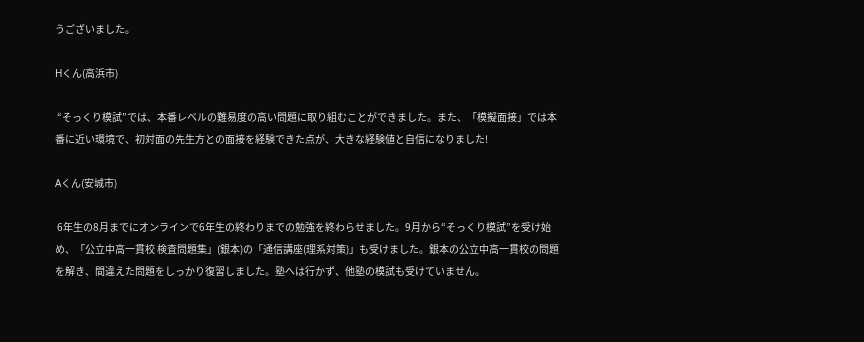うございました。

Hくん(高浜市)

 “そっくり模試”では、本番レベルの難易度の高い問題に取り組むことができました。また、「模擬面接」では本番に近い環境で、初対面の先生方との面接を経験できた点が、大きな経験値と自信になりました!

Aくん(安城市)

 6年生の8月までにオンラインで6年生の終わりまでの勉強を終わらせました。9月から“そっくり模試”を受け始め、「公立中高一貫校 検査問題集」(銀本)の「通信講座(理系対策)」も受けました。銀本の公立中高一貫校の問題を解き、間違えた問題をしっかり復習しました。塾へは行かず、他塾の模試も受けていません。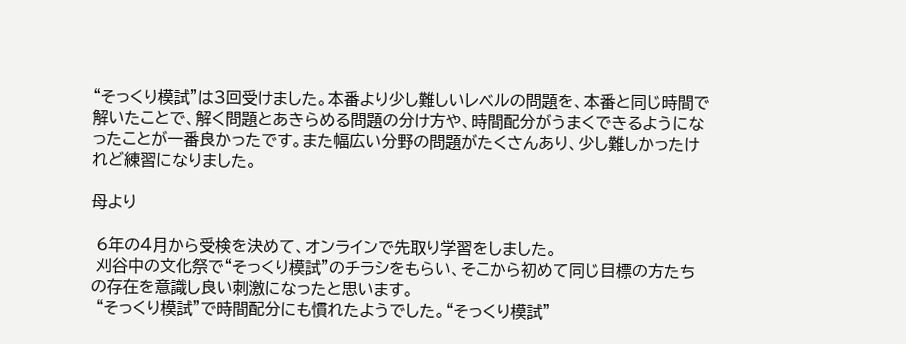“そっくり模試”は3回受けました。本番より少し難しいレベルの問題を、本番と同じ時間で解いたことで、解く問題とあきらめる問題の分け方や、時間配分がうまくできるようになったことが一番良かったです。また幅広い分野の問題がたくさんあり、少し難しかったけれど練習になりました。

母より

 6年の4月から受検を決めて、オンラインで先取り学習をしました。
 刈谷中の文化祭で“そっくり模試”のチラシをもらい、そこから初めて同じ目標の方たちの存在を意識し良い刺激になったと思います。
 “そっくり模試”で時間配分にも慣れたようでした。“そっくり模試”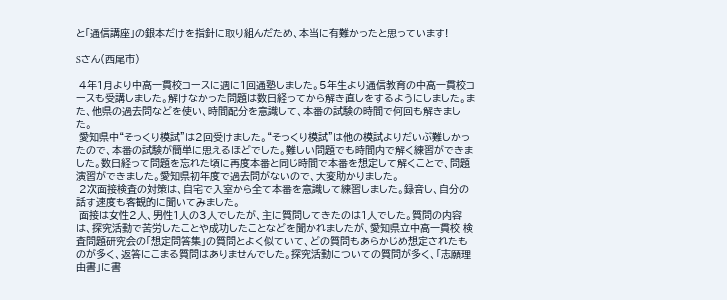と「通信講座」の銀本だけを指針に取り組んだため、本当に有難かったと思っています!

Sさん(西尾市)

 4年1月より中高一貫校コースに週に1回通塾しました。5年生より通信教育の中高一貫校コースも受講しました。解けなかった問題は数日経ってから解き直しをするようにしました。また、他県の過去問などを使い、時間配分を意識して、本番の試験の時間で何回も解きました。
 愛知県中“そっくり模試”は2回受けました。“そっくり模試”は他の模試よりだいぶ難しかったので、本番の試験が簡単に思えるほどでした。難しい問題でも時間内で解く練習ができました。数日経って問題を忘れた頃に再度本番と同じ時間で本番を想定して解くことで、問題演習ができました。愛知県初年度で過去問がないので、大変助かりました。
 2次面接検査の対策は、自宅で入室から全て本番を意識して練習しました。録音し、自分の話す速度も客観的に聞いてみました。
 面接は女性2人、男性1人の3人でしたが、主に質問してきたのは1人でした。質問の内容は、探究活動で苦労したことや成功したことなどを聞かれましたが、愛知県立中高一貫校 検査問題研究会の「想定問答集」の質問とよく似ていて、どの質問もあらかじめ想定されたものが多く、返答にこまる質問はありませんでした。探究活動についての質問が多く、「志願理由書」に書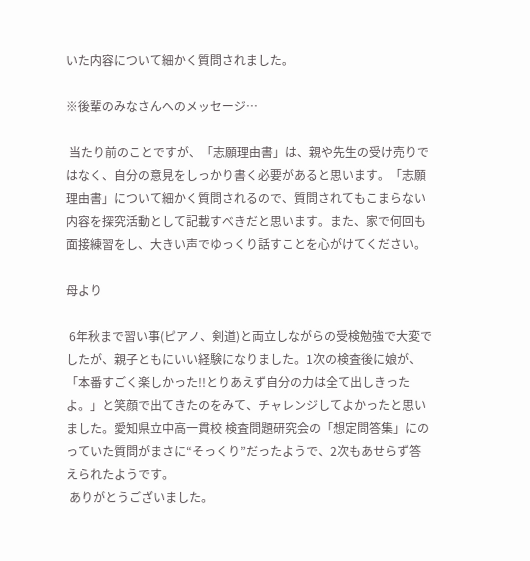いた内容について細かく質問されました。

※後輩のみなさんへのメッセージ…

 当たり前のことですが、「志願理由書」は、親や先生の受け売りではなく、自分の意見をしっかり書く必要があると思います。「志願理由書」について細かく質問されるので、質問されてもこまらない内容を探究活動として記載すべきだと思います。また、家で何回も面接練習をし、大きい声でゆっくり話すことを心がけてください。

母より

 6年秋まで習い事(ピアノ、剣道)と両立しながらの受検勉強で大変でしたが、親子ともにいい経験になりました。1次の検査後に娘が、「本番すごく楽しかった!!とりあえず自分の力は全て出しきったよ。」と笑顔で出てきたのをみて、チャレンジしてよかったと思いました。愛知県立中高一貫校 検査問題研究会の「想定問答集」にのっていた質問がまさに“そっくり”だったようで、2次もあせらず答えられたようです。
 ありがとうございました。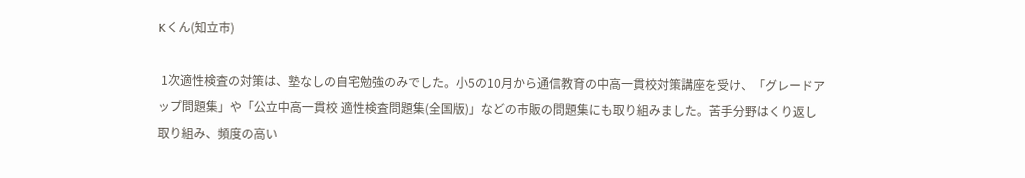Kくん(知立市)

 1次適性検査の対策は、塾なしの自宅勉強のみでした。小5の10月から通信教育の中高一貫校対策講座を受け、「グレードアップ問題集」や「公立中高一貫校 適性検査問題集(全国版)」などの市販の問題集にも取り組みました。苦手分野はくり返し取り組み、頻度の高い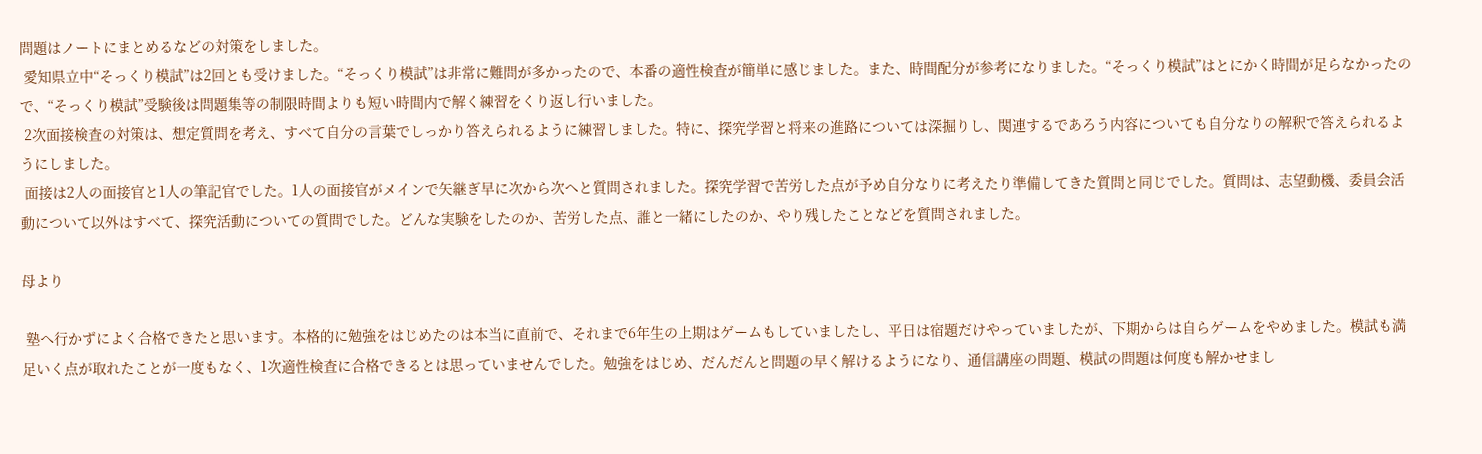問題はノートにまとめるなどの対策をしました。
 愛知県立中“そっくり模試”は2回とも受けました。“そっくり模試”は非常に難問が多かったので、本番の適性検査が簡単に感じました。また、時間配分が参考になりました。“そっくり模試”はとにかく時間が足らなかったので、“そっくり模試”受験後は問題集等の制限時間よりも短い時間内で解く練習をくり返し行いました。
 2次面接検査の対策は、想定質問を考え、すべて自分の言葉でしっかり答えられるように練習しました。特に、探究学習と将来の進路については深掘りし、関連するであろう内容についても自分なりの解釈で答えられるようにしました。
 面接は2人の面接官と1人の筆記官でした。1人の面接官がメインで矢継ぎ早に次から次へと質問されました。探究学習で苦労した点が予め自分なりに考えたり準備してきた質問と同じでした。質問は、志望動機、委員会活動について以外はすべて、探究活動についての質問でした。どんな実験をしたのか、苦労した点、誰と一緒にしたのか、やり残したことなどを質問されました。

母より

 塾へ行かずによく合格できたと思います。本格的に勉強をはじめたのは本当に直前で、それまで6年生の上期はゲームもしていましたし、平日は宿題だけやっていましたが、下期からは自らゲームをやめました。模試も満足いく点が取れたことが一度もなく、1次適性検査に合格できるとは思っていませんでした。勉強をはじめ、だんだんと問題の早く解けるようになり、通信講座の問題、模試の問題は何度も解かせまし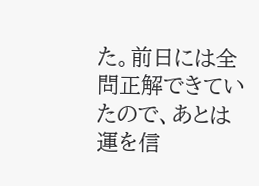た。前日には全問正解できていたので、あとは運を信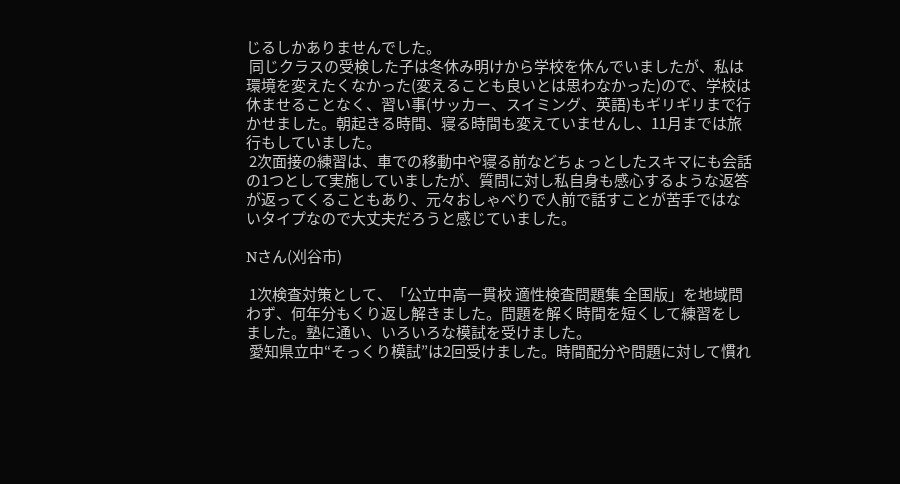じるしかありませんでした。
 同じクラスの受検した子は冬休み明けから学校を休んでいましたが、私は環境を変えたくなかった(変えることも良いとは思わなかった)ので、学校は休ませることなく、習い事(サッカー、スイミング、英語)もギリギリまで行かせました。朝起きる時間、寝る時間も変えていませんし、11月までは旅行もしていました。
 2次面接の練習は、車での移動中や寝る前などちょっとしたスキマにも会話の1つとして実施していましたが、質問に対し私自身も感心するような返答が返ってくることもあり、元々おしゃべりで人前で話すことが苦手ではないタイプなので大丈夫だろうと感じていました。

Nさん(刈谷市)

 1次検査対策として、「公立中高一貫校 適性検査問題集 全国版」を地域問わず、何年分もくり返し解きました。問題を解く時間を短くして練習をしました。塾に通い、いろいろな模試を受けました。
 愛知県立中“そっくり模試”は2回受けました。時間配分や問題に対して慣れ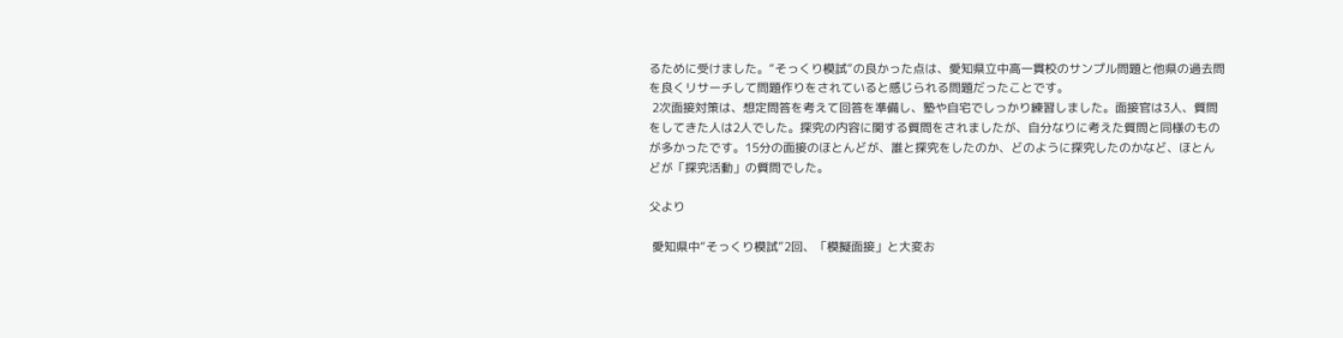るために受けました。“そっくり模試”の良かった点は、愛知県立中高一貫校のサンプル問題と他県の過去問を良くリサーチして問題作りをされていると感じられる問題だったことです。
 2次面接対策は、想定問答を考えて回答を準備し、塾や自宅でしっかり練習しました。面接官は3人、質問をしてきた人は2人でした。探究の内容に関する質問をされましたが、自分なりに考えた質問と同様のものが多かったです。15分の面接のほとんどが、誰と探究をしたのか、どのように探究したのかなど、ほとんどが「探究活動」の質問でした。

父より

 愛知県中“そっくり模試”2回、「模擬面接」と大変お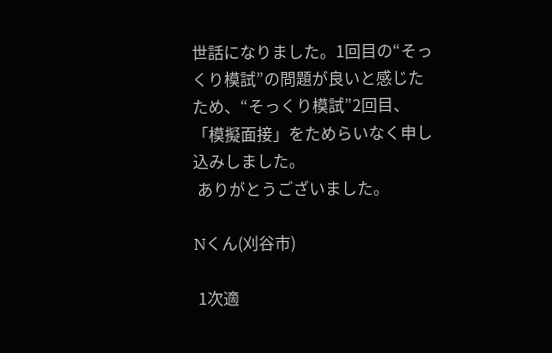世話になりました。1回目の“そっくり模試”の問題が良いと感じたため、“そっくり模試”2回目、「模擬面接」をためらいなく申し込みしました。
 ありがとうございました。

Nくん(刈谷市)

 1次適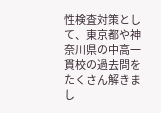性検査対策として、東京都や神奈川県の中高一貫校の過去問をたくさん解きまし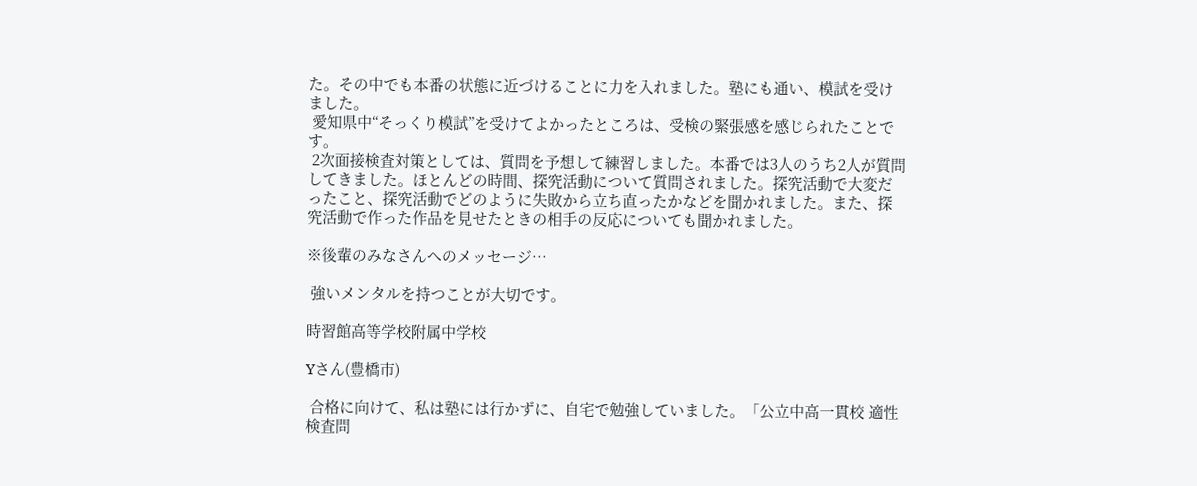た。その中でも本番の状態に近づけることに力を入れました。塾にも通い、模試を受けました。
 愛知県中“そっくり模試”を受けてよかったところは、受検の緊張感を感じられたことです。
 2次面接検査対策としては、質問を予想して練習しました。本番では3人のうち2人が質問してきました。ほとんどの時間、探究活動について質問されました。探究活動で大変だったこと、探究活動でどのように失敗から立ち直ったかなどを聞かれました。また、探究活動で作った作品を見せたときの相手の反応についても聞かれました。

※後輩のみなさんへのメッセージ…

 強いメンタルを持つことが大切です。

時習館高等学校附属中学校

Yさん(豊橋市)

 合格に向けて、私は塾には行かずに、自宅で勉強していました。「公立中高一貫校 適性検査問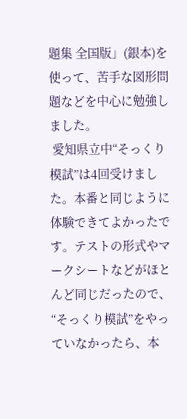題集 全国版」(銀本)を使って、苦手な図形問題などを中心に勉強しました。
 愛知県立中“そっくり模試”は4回受けました。本番と同じように体験できてよかったです。テストの形式やマークシートなどがほとんど同じだったので、“そっくり模試”をやっていなかったら、本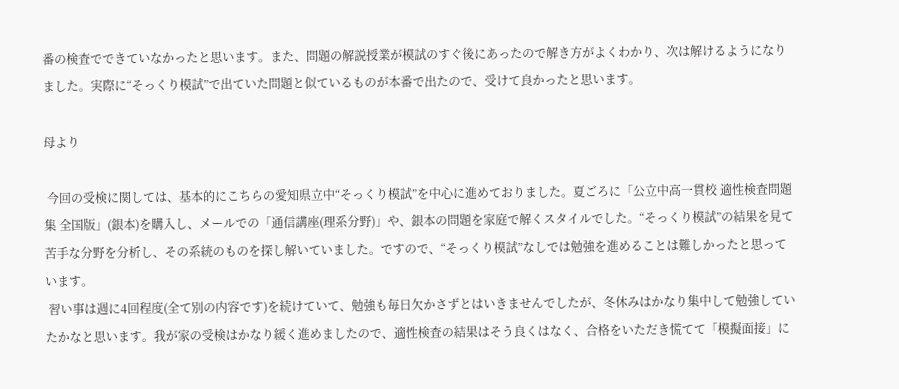番の検査でできていなかったと思います。また、問題の解説授業が模試のすぐ後にあったので解き方がよくわかり、次は解けるようになりました。実際に“そっくり模試”で出ていた問題と似ているものが本番で出たので、受けて良かったと思います。

母より

 今回の受検に関しては、基本的にこちらの愛知県立中“そっくり模試”を中心に進めておりました。夏ごろに「公立中高一貫校 適性検査問題集 全国版」(銀本)を購入し、メールでの「通信講座(理系分野)」や、銀本の問題を家庭で解くスタイルでした。“そっくり模試”の結果を見て苦手な分野を分析し、その系統のものを探し解いていました。ですので、“そっくり模試”なしでは勉強を進めることは難しかったと思っています。
 習い事は週に4回程度(全て別の内容です)を続けていて、勉強も毎日欠かさずとはいきませんでしたが、冬休みはかなり集中して勉強していたかなと思います。我が家の受検はかなり緩く進めましたので、適性検査の結果はそう良くはなく、合格をいただき慌てて「模擬面接」に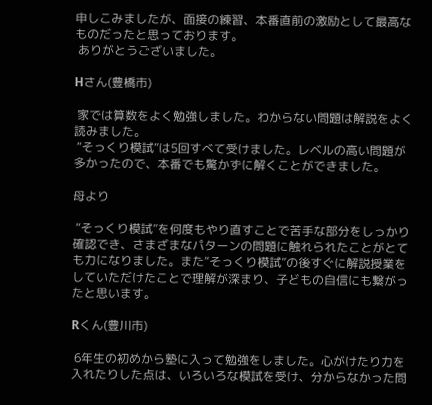申しこみましたが、面接の練習、本番直前の激励として最高なものだったと思っております。
 ありがとうございました。

Hさん(豊橋市)

 家では算数をよく勉強しました。わからない問題は解説をよく読みました。
 “そっくり模試”は5回すべて受けました。レベルの高い問題が多かったので、本番でも驚かずに解くことができました。

母より

 “そっくり模試”を何度もやり直すことで苦手な部分をしっかり確認でき、さまざまなパターンの問題に触れられたことがとても力になりました。また“そっくり模試”の後すぐに解説授業をしていただけたことで理解が深まり、子どもの自信にも繋がったと思います。

Rくん(豊川市)

 6年生の初めから塾に入って勉強をしました。心がけたり力を入れたりした点は、いろいろな模試を受け、分からなかった問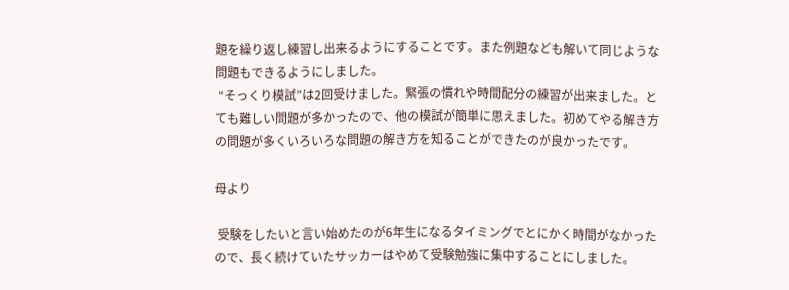題を繰り返し練習し出来るようにすることです。また例題なども解いて同じような問題もできるようにしました。
 “そっくり模試”は2回受けました。緊張の慣れや時間配分の練習が出来ました。とても難しい問題が多かったので、他の模試が簡単に思えました。初めてやる解き方の問題が多くいろいろな問題の解き方を知ることができたのが良かったです。

母より

 受験をしたいと言い始めたのが6年生になるタイミングでとにかく時間がなかったので、長く続けていたサッカーはやめて受験勉強に集中することにしました。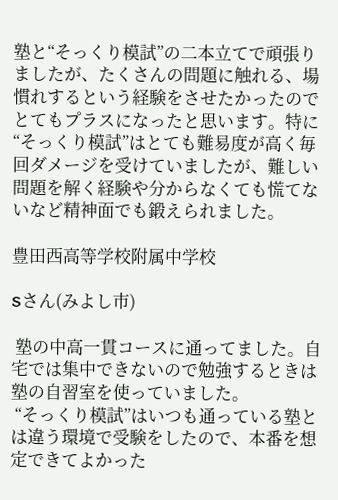塾と“そっくり模試”の二本立てで頑張りましたが、たくさんの問題に触れる、場慣れするという経験をさせたかったのでとてもプラスになったと思います。特に“そっくり模試”はとても難易度が高く毎回ダメージを受けていましたが、難しい問題を解く経験や分からなくても慌てないなど精神面でも鍛えられました。

豊田西高等学校附属中学校

Sさん(みよし市)

 塾の中高一貫コースに通ってました。自宅では集中できないので勉強するときは塾の自習室を使っていました。
 “そっくり模試”はいつも通っている塾とは違う環境で受験をしたので、本番を想定できてよかった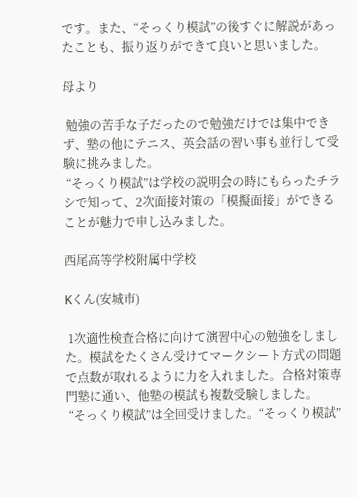です。また、“そっくり模試”の後すぐに解説があったことも、振り返りができて良いと思いました。

母より

 勉強の苦手な子だったので勉強だけでは集中できず、塾の他にテニス、英会話の習い事も並行して受験に挑みました。
 “そっくり模試”は学校の説明会の時にもらったチラシで知って、2次面接対策の「模擬面接」ができることが魅力で申し込みました。

西尾高等学校附属中学校

Kくん(安城市)

 1次適性検査合格に向けて演習中心の勉強をしました。模試をたくさん受けてマークシート方式の問題で点数が取れるように力を入れました。合格対策専門塾に通い、他塾の模試も複数受験しました。
 “そっくり模試”は全回受けました。“そっくり模試”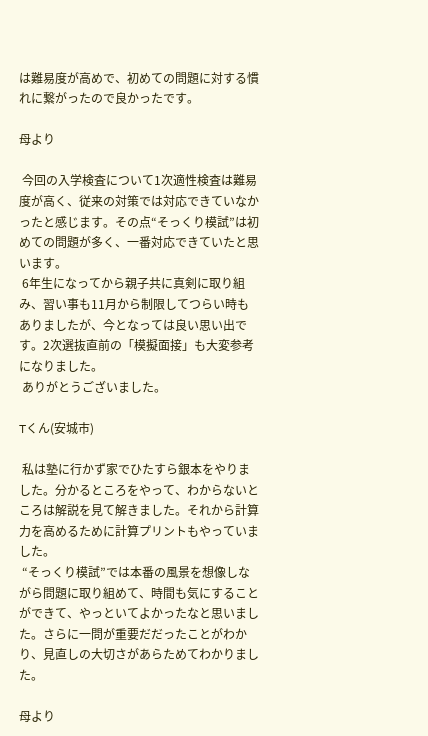は難易度が高めで、初めての問題に対する慣れに繋がったので良かったです。

母より

 今回の入学検査について1次適性検査は難易度が高く、従来の対策では対応できていなかったと感じます。その点“そっくり模試”は初めての問題が多く、一番対応できていたと思います。
 6年生になってから親子共に真剣に取り組み、習い事も11月から制限してつらい時もありましたが、今となっては良い思い出です。2次選抜直前の「模擬面接」も大変参考になりました。
 ありがとうございました。

Tくん(安城市)

 私は塾に行かず家でひたすら銀本をやりました。分かるところをやって、わからないところは解説を見て解きました。それから計算力を高めるために計算プリントもやっていました。
 “そっくり模試”では本番の風景を想像しながら問題に取り組めて、時間も気にすることができて、やっといてよかったなと思いました。さらに一問が重要だだったことがわかり、見直しの大切さがあらためてわかりました。

母より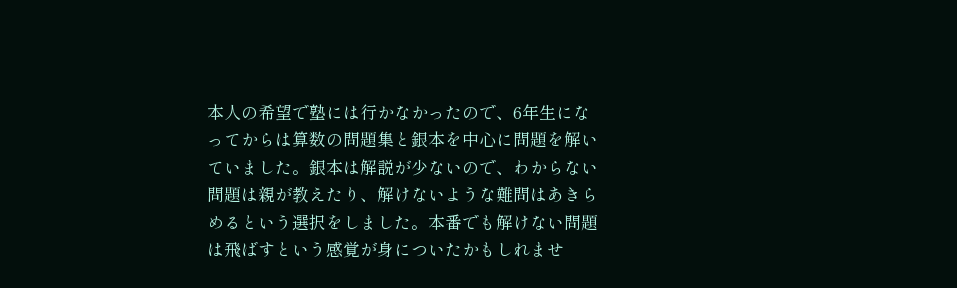本人の希望で塾には行かなかったので、6年生になってからは算数の問題集と銀本を中心に問題を解いていました。銀本は解説が少ないので、わからない問題は親が教えたり、解けないような難問はあきらめるという選択をしました。本番でも解けない問題は飛ばすという感覚が身についたかもしれませ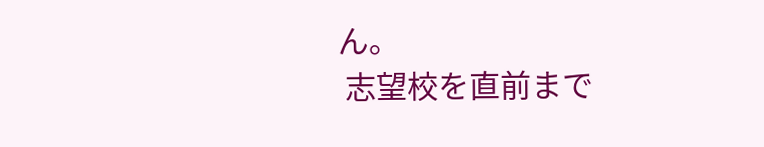ん。
 志望校を直前まで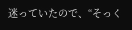迷っていたので、“そっく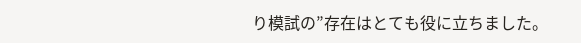り模試の”存在はとても役に立ちました。